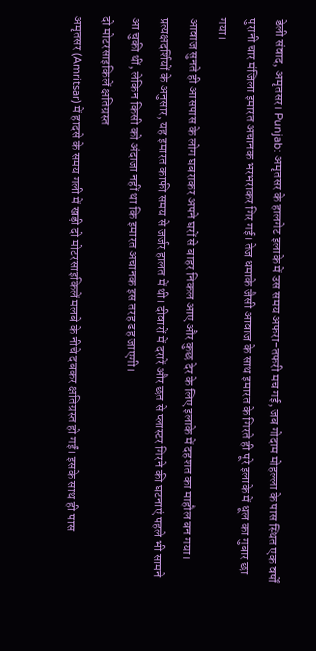डेली संवाद, अमृतसर। Punjab: अमृतसर के हालगेट इलाके में उस समय अफरा-तफरी मच गई, जब गोदाम मोहल्ला के पास स्थित एक वर्षों पुरानी चार मंजिला इमारत अचानक भरभराकर गिर गई। तेज धमाके जैसी आवाज के साथ इमारत के गिरते ही पूरे इलाके में धूल का गुबार छा गया।
आवाज सुनते ही आसपास के लोग घबराकर अपने घरों से बाहर निकल आए और कुछ देर के लिए इलाके में दहशत का माहौल बन गया। प्रत्यक्षदर्शियों के अनुसार, यह इमारत काफी समय से जर्जर हालत में थी। दीवारों में दरारें और छत से प्लास्टर गिरने की घटनाएं पहले भी सामने आ चुकी थीं, लेकिन किसी को अंदाजा नहीं था कि इमारत अचानक इस तरह ढह जाएगी।
दो मोटरसाइकिलें क्षतिग्रस्त
अमृतसर (Amritsar) में हादसे के समय गली में खड़ी दो मोटरसाइकिलें मलबे के नीचे दबकर क्षतिग्रस्त हो गईं। इसके साथ ही पास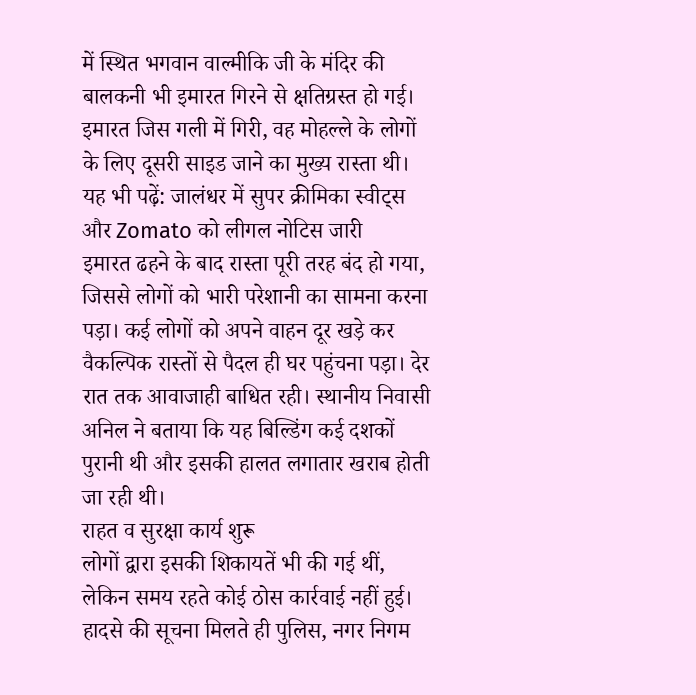में स्थित भगवान वाल्मीकि जी के मंदिर की बालकनी भी इमारत गिरने से क्षतिग्रस्त हो गई। इमारत जिस गली में गिरी, वह मोहल्ले के लोगों के लिए दूसरी साइड जाने का मुख्य रास्ता थी।
यह भी पढ़ें: जालंधर में सुपर क्रीमिका स्वीट्स और Zomato को लीगल नोटिस जारी
इमारत ढहने के बाद रास्ता पूरी तरह बंद हो गया, जिससे लोगों को भारी परेशानी का सामना करना पड़ा। कई लोगों को अपने वाहन दूर खड़े कर वैकल्पिक रास्तों से पैदल ही घर पहुंचना पड़ा। देर रात तक आवाजाही बाधित रही। स्थानीय निवासी अनिल ने बताया कि यह बिल्डिंग कई दशकों पुरानी थी और इसकी हालत लगातार खराब होती जा रही थी।
राहत व सुरक्षा कार्य शुरू
लोगों द्वारा इसकी शिकायतें भी की गई थीं, लेकिन समय रहते कोई ठोस कार्रवाई नहीं हुई। हादसे की सूचना मिलते ही पुलिस, नगर निगम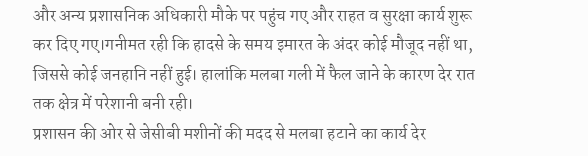और अन्य प्रशासनिक अधिकारी मौके पर पहुंच गए और राहत व सुरक्षा कार्य शुरू कर दिए गए।गनीमत रही कि हादसे के समय इमारत के अंदर कोई मौजूद नहीं था, जिससे कोई जनहानि नहीं हुई। हालांकि मलबा गली में फैल जाने के कारण देर रात तक क्षेत्र में परेशानी बनी रही।
प्रशासन की ओर से जेसीबी मशीनों की मदद से मलबा हटाने का कार्य देर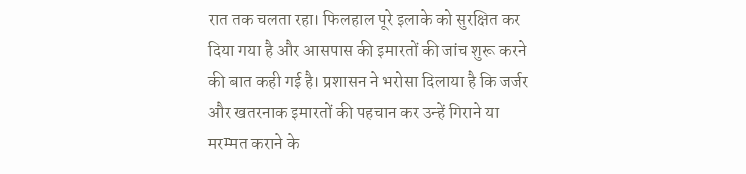रात तक चलता रहा। फिलहाल पूरे इलाके को सुरक्षित कर दिया गया है और आसपास की इमारतों की जांच शुरू करने की बात कही गई है। प्रशासन ने भरोसा दिलाया है कि जर्जर और खतरनाक इमारतों की पहचान कर उन्हें गिराने या मरम्मत कराने के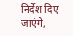निर्देश दिए जाएंगे,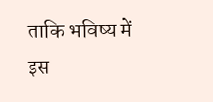ताकि भविष्य में इस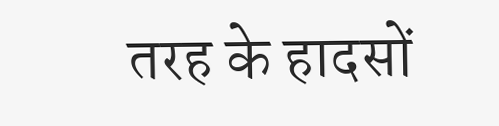तरह के हादसों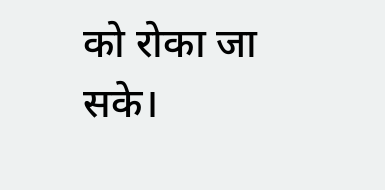को रोका जा सके।